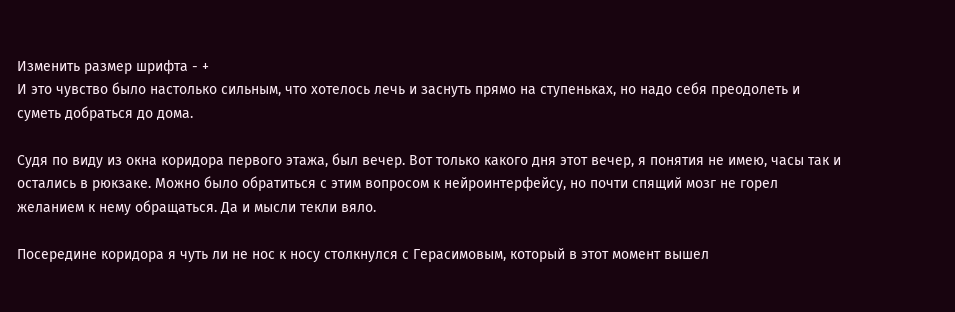Изменить размер шрифта - +
И это чувство было настолько сильным, что хотелось лечь и заснуть прямо на ступеньках, но надо себя преодолеть и суметь добраться до дома.

Судя по виду из окна коридора первого этажа, был вечер. Вот только какого дня этот вечер, я понятия не имею, часы так и остались в рюкзаке. Можно было обратиться с этим вопросом к нейроинтерфейсу, но почти спящий мозг не горел желанием к нему обращаться. Да и мысли текли вяло.

Посередине коридора я чуть ли не нос к носу столкнулся с Герасимовым, который в этот момент вышел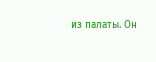из палаты. Он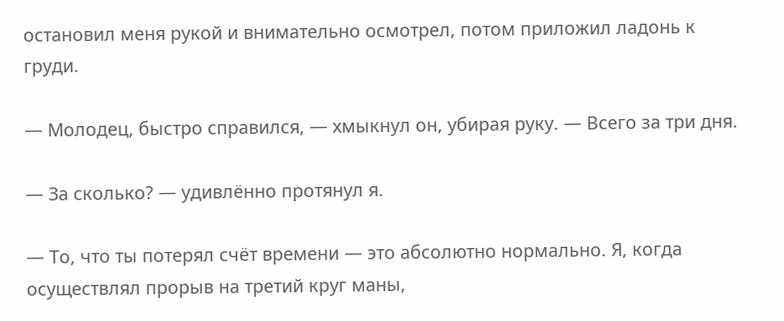остановил меня рукой и внимательно осмотрел, потом приложил ладонь к груди.

— Молодец, быстро справился, — хмыкнул он, убирая руку. — Всего за три дня.

— За сколько? — удивлённо протянул я.

— То, что ты потерял счёт времени — это абсолютно нормально. Я, когда осуществлял прорыв на третий круг маны,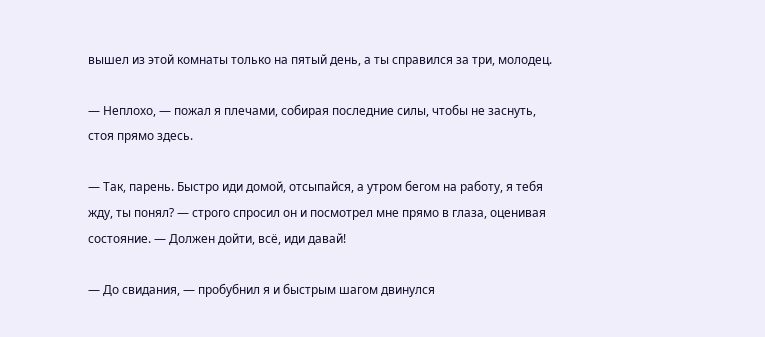вышел из этой комнаты только на пятый день, а ты справился за три, молодец.

— Неплохо, — пожал я плечами, собирая последние силы, чтобы не заснуть, стоя прямо здесь.

— Так, парень. Быстро иди домой, отсыпайся, а утром бегом на работу, я тебя жду, ты понял? — строго спросил он и посмотрел мне прямо в глаза, оценивая состояние. — Должен дойти, всё, иди давай!

— До свидания, — пробубнил я и быстрым шагом двинулся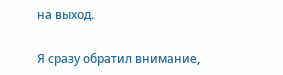на выход.

Я сразу обратил внимание,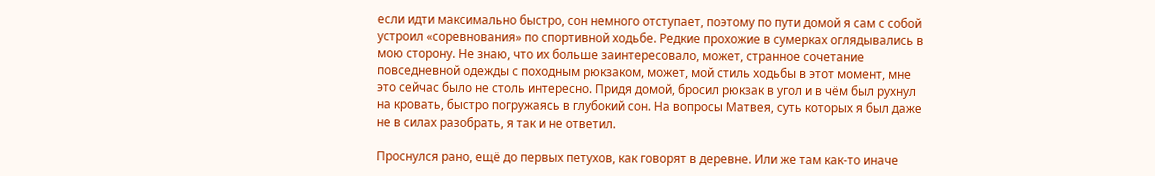если идти максимально быстро, сон немного отступает, поэтому по пути домой я сам с собой устроил «соревнования» по спортивной ходьбе. Редкие прохожие в сумерках оглядывались в мою сторону. Не знаю, что их больше заинтересовало, может, странное сочетание повседневной одежды с походным рюкзаком, может, мой стиль ходьбы в этот момент, мне это сейчас было не столь интересно. Придя домой, бросил рюкзак в угол и в чём был рухнул на кровать, быстро погружаясь в глубокий сон. На вопросы Матвея, суть которых я был даже не в силах разобрать, я так и не ответил.

Проснулся рано, ещё до первых петухов, как говорят в деревне. Или же там как-то иначе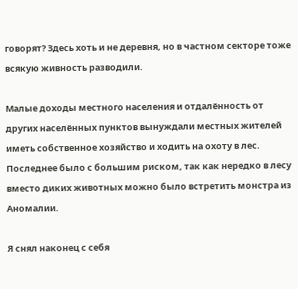говорят? Здесь хоть и не деревня, но в частном секторе тоже всякую живность разводили.

Малые доходы местного населения и отдалённость от других населённых пунктов вынуждали местных жителей иметь собственное хозяйство и ходить на охоту в лес. Последнее было с большим риском, так как нередко в лесу вместо диких животных можно было встретить монстра из Аномалии.

Я снял наконец с себя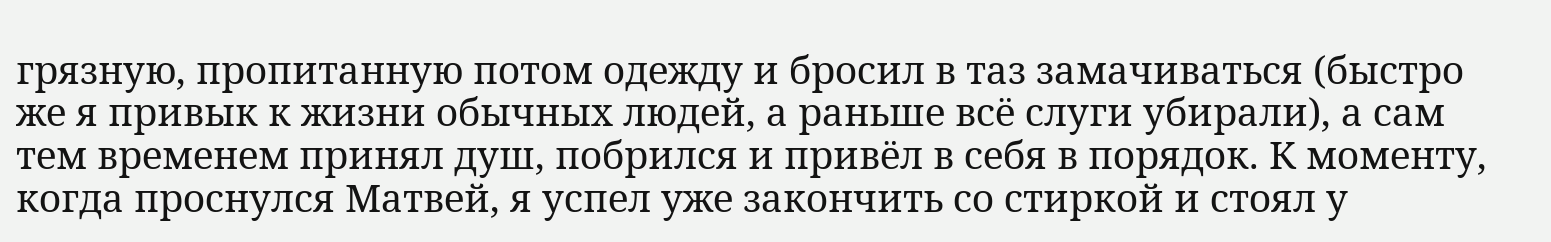грязную, пропитанную потом одежду и бросил в таз замачиваться (быстро же я привык к жизни обычных людей, а раньше всё слуги убирали), а сам тем временем принял душ, побрился и привёл в себя в порядок. К моменту, когда проснулся Матвей, я успел уже закончить со стиркой и стоял у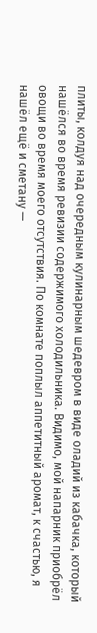плиты, колдуя над очередным кулинарным шедевром в виде оладий из кабачка, который нашёлся во время ревизии содержимого холодильника. Видимо, мой напарник приобрёл овощи во время моего отсутствия. По комнате поплыл аппетитный аромат, к счастью, я нашёл ещё и сметану —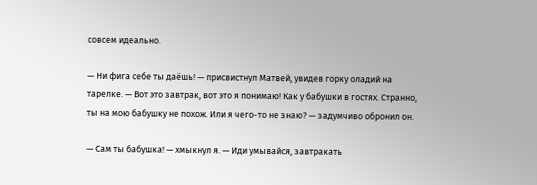совсем идеально.

— Ни фига себе ты даёшь! — присвистнул Матвей, увидев горку оладий на тарелке. — Вот это завтрак, вот это я понимаю! Как у бабушки в гостях. Странно, ты на мою бабушку не похож. Или я чего-то не знаю? — задумчиво обронил он.

— Сам ты бабушка! — хмыкнул я. — Иди умывайся, завтракать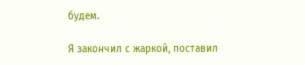будем.

Я закончил с жаркой, поставил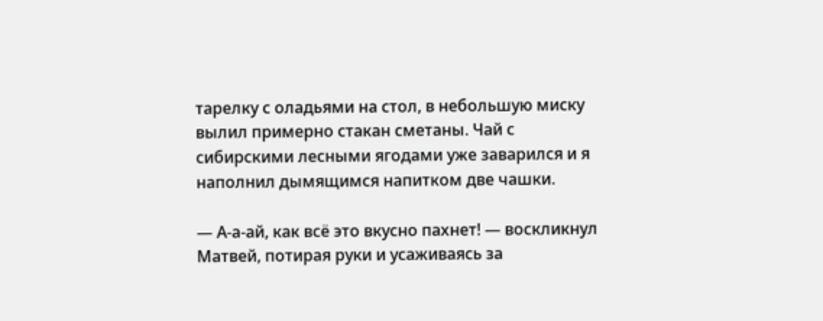тарелку с оладьями на стол, в небольшую миску вылил примерно стакан сметаны. Чай с сибирскими лесными ягодами уже заварился и я наполнил дымящимся напитком две чашки.

— А-а-ай, как всё это вкусно пахнет! — воскликнул Матвей, потирая руки и усаживаясь за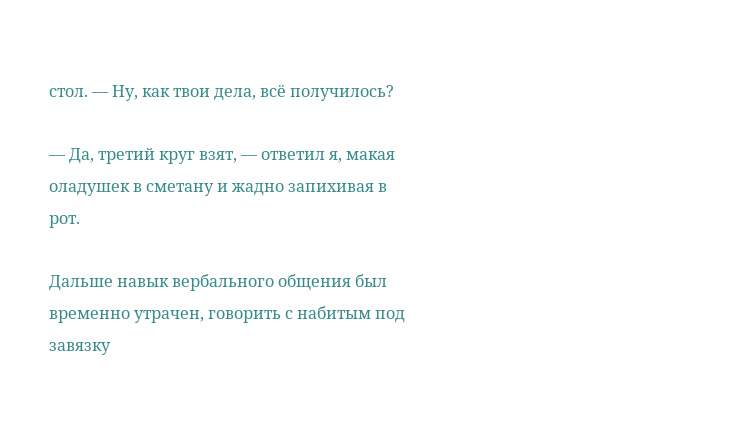стол. — Ну, как твои дела, всё получилось?

— Да, третий круг взят, — ответил я, макая оладушек в сметану и жадно запихивая в рот.

Дальше навык вербального общения был временно утрачен, говорить с набитым под завязку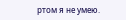ртом я не умею.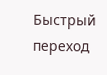Быстрый переход